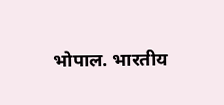भोपाल. भारतीय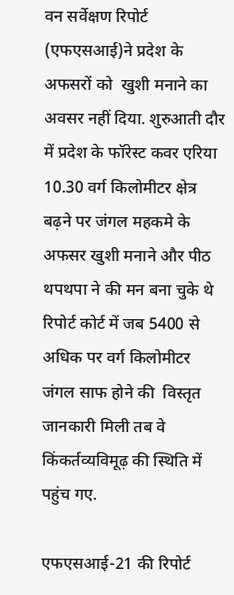वन सर्वेक्षण रिपोर्ट (एफएसआई)ने प्रदेश के अफसरों को  खुशी मनाने का अवसर नहीं दिया. शुरुआती दौर में प्रदेश के फॉरेस्ट कवर एरिया 10.30 वर्ग किलोमीटर क्षेत्र बढ़ने पर जंगल महकमे के अफसर खुशी मनाने और पीठ थपथपा ने की मन बना चुके थे रिपोर्ट कोर्ट में जब 5400 से अधिक पर वर्ग किलोमीटर जंगल साफ होने की  विस्तृत जानकारी मिली तब वे किंकर्तव्यविमूढ़ की स्थिति में पहुंच गए.

एफएसआई-21 की रिपोर्ट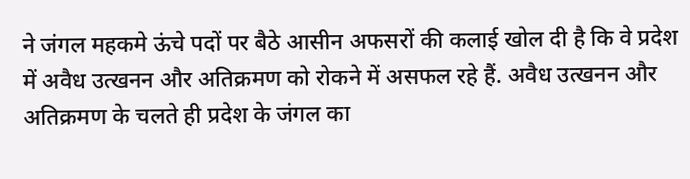ने जंगल महकमे ऊंचे पदों पर बैठे आसीन अफसरों की कलाई खोल दी है कि वे प्रदेश में अवैध उत्खनन और अतिक्रमण को रोकने में असफल रहे हैं. अवैध उत्खनन और अतिक्रमण के चलते ही प्रदेश के जंगल का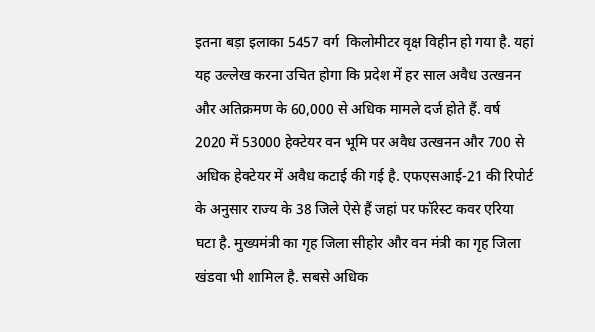इतना बड़ा इलाका 5457 वर्ग  किलोमीटर वृक्ष विहीन हो गया है. यहां यह उल्लेख करना उचित होगा कि प्रदेश में हर साल अवैध उत्खनन और अतिक्रमण के 60,000 से अधिक मामले दर्ज होते हैं. वर्ष 2020 में 53000 हेक्टेयर वन भूमि पर अवैध उत्खनन और 700 से अधिक हेक्टेयर में अवैध कटाई की गई है. एफएसआई-21 की रिपोर्ट के अनुसार राज्य के 38 जिले ऐसे हैं जहां पर फॉरेस्ट कवर एरिया घटा है. मुख्यमंत्री का गृह जिला सीहोर और वन मंत्री का गृह जिला खंडवा भी शामिल है. सबसे अधिक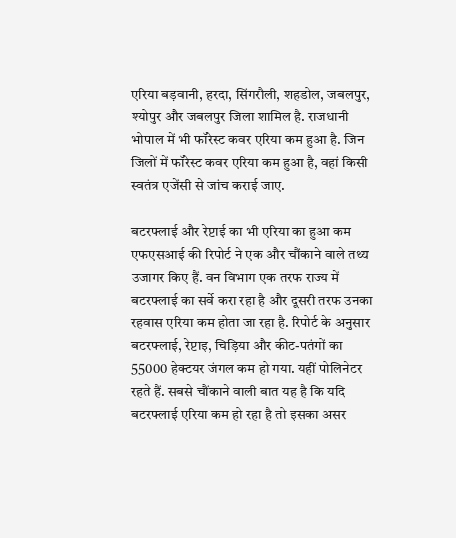एरिया बड़वानी, हरदा, सिंगरौली, शहडोल, जबलपुर, श्योपुर और जबलपुर जिला शामिल है. राजधानी भोपाल में भी फॉरेस्ट कवर एरिया कम हुआ है. जिन जिलों में फॉरेस्ट कवर एरिया कम हुआ है, वहां किसी स्वतंत्र एजेंसी से जांच कराई जाए.

बटरफ्लाई और रेप्टाई का भी एरिया का हुआ कम
एफएसआई की रिपोर्ट ने एक और चौंकाने वाले तथ्य उजागर किए हैं. वन विभाग एक तरफ राज्य में बटरफ्लाई का सर्वे करा रहा है और दूसरी तरफ उनका रहवास एरिया कम होता जा रहा है. रिपोर्ट के अनुसार बटरफ्लाई, रेप्टाइ, चिड़िया और कीट-पतंगों का 55000 हेक्टयर जंगल कम हो गया. यहीं पोलिनेटर रहते हैं. सबसे चौंकाने वाली बात यह है कि यदि बटरफ्लाई एरिया कम हो रहा है तो इसका असर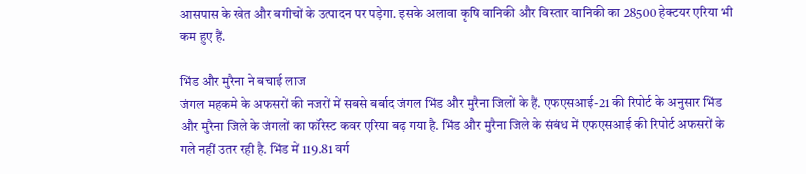आसपास के खेत और बगीचों के उत्पादन पर पड़ेगा. इसके अलावा कृषि वानिकी और विस्तार वानिकी का 28500 हेक्टयर एरिया भी कम हुए हैं.

भिंड और मुरैना ने बचाई लाज
जंगल महकमे के अफसरों की नजरों में सबसे बर्बाद जंगल भिंड और मुरैना जिलों के हैं. एफएसआई-21 की रिपोर्ट के अनुसार भिंड और मुरैना जिले के जंगलों का फॉरेस्ट कवर एरिया बढ़ गया है. भिंड और मुरैना जिले के संबंध में एफएसआई की रिपोर्ट अफसरों के गले नहीं उतर रही है. भिंड में 119.81 वर्ग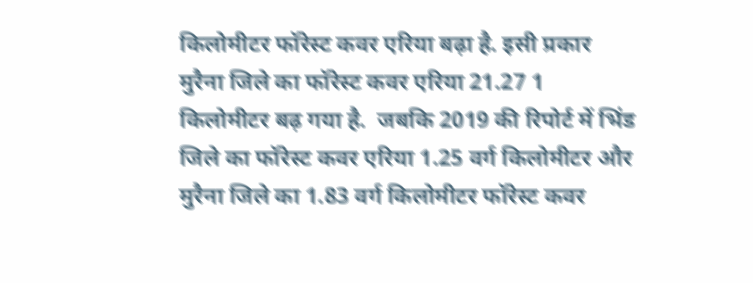किलोमीटर फॉरेस्ट कवर एरिया बढ़ा है. इसी प्रकार मुरैना जिले का फॉरेस्ट कवर एरिया 21.27 1 किलोमीटर बढ़ गया है.  जबकि 2019 की रिपोर्ट में भिंड जिले का फॉरेस्ट कवर एरिया 1.25 वर्ग किलोमीटर और मुरैना जिले का 1.83 वर्ग किलोमीटर फॉरेस्ट कवर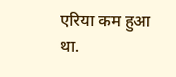एरिया कम हुआ था.